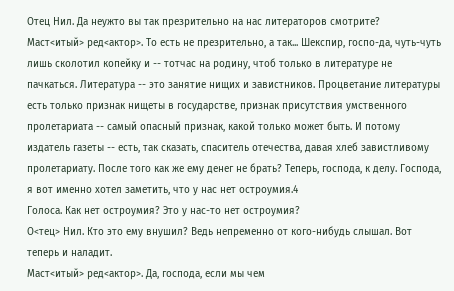Отец Нил. Да неужто вы так презрительно на нас литераторов смотрите?
Маст<итый> ред<актор>. То есть не презрительно, а так... Шекспир, госпо-да, чуть-чуть лишь сколотил копейку и -- тотчас на родину, чтоб только в литературе не пачкаться. Литература -- это занятие нищих и завистников. Процветание литературы есть только признак нищеты в государстве, признак присутствия умственного пролетариата -- самый опасный признак, какой только может быть. И потому издатель газеты -- есть, так сказать, спаситель отечества, давая хлеб завистливому пролетариату. После того как же ему денег не брать? Теперь, господа, к делу. Господа, я вот именно хотел заметить, что у нас нет остроумия.4
Голоса. Как нет остроумия? Это у нас-то нет остроумия?
О<тец> Нил. Кто это ему внушил? Ведь непременно от кого-нибудь слышал. Вот теперь и наладит.
Маст<итый> ред<актор>. Да, господа, если мы чем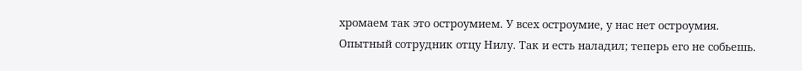хромаем так это остроумием. У всех остроумие, у нас нет остроумия.
Опытный сотрудник отцу Нилу. Так и есть наладил; теперь его не собьешь.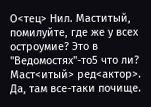О<тец> Нил. Маститый, помилуйте, где же у всех остроумие? Это в "Ведомостях"-то5 что ли?
Маст<итый> ред<актор>. Да, там все-таки почище.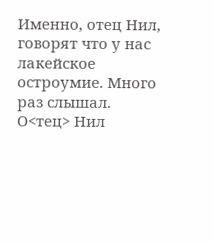Именно, отец Нил, говорят что у нас лакейское остроумие. Много раз слышал.
О<тец> Нил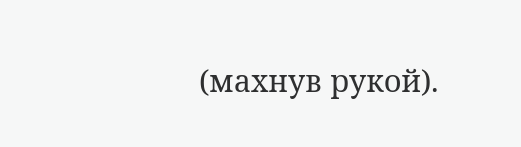(махнув рукой).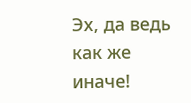Эх, да ведь как же иначе!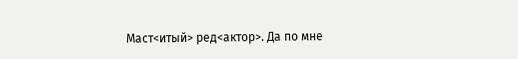Маст<итый> ред<актор>. Да по мне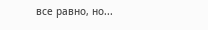все равно, но...